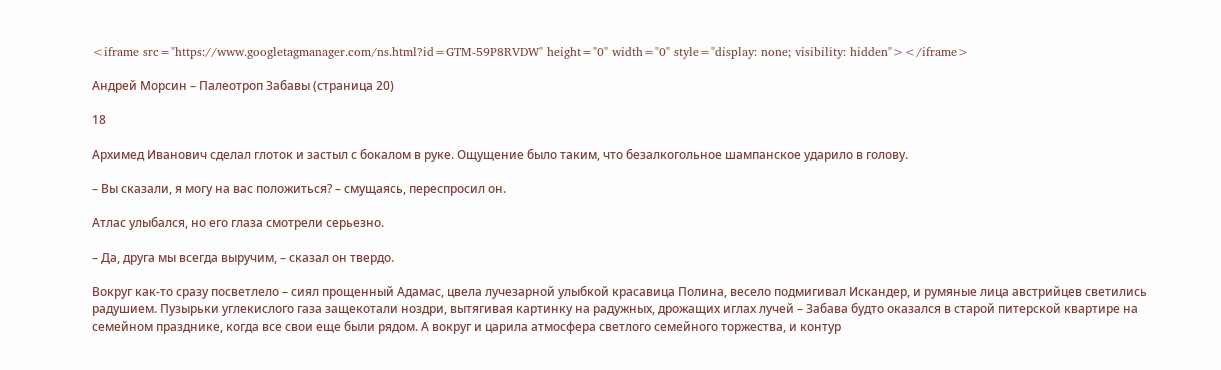<iframe src="https://www.googletagmanager.com/ns.html?id=GTM-59P8RVDW" height="0" width="0" style="display: none; visibility: hidden"></iframe>

Андрей Морсин – Палеотроп Забавы (страница 20)

18

Архимед Иванович сделал глоток и застыл с бокалом в руке. Ощущение было таким, что безалкогольное шампанское ударило в голову.

– Вы сказали, я могу на вас положиться? – смущаясь, переспросил он.

Атлас улыбался, но его глаза смотрели серьезно.

– Да, друга мы всегда выручим, – сказал он твердо.

Вокруг как-то сразу посветлело – сиял прощенный Адамас, цвела лучезарной улыбкой красавица Полина, весело подмигивал Искандер, и румяные лица австрийцев светились радушием. Пузырьки углекислого газа защекотали ноздри, вытягивая картинку на радужных, дрожащих иглах лучей – Забава будто оказался в старой питерской квартире на семейном празднике, когда все свои еще были рядом. А вокруг и царила атмосфера светлого семейного торжества, и контур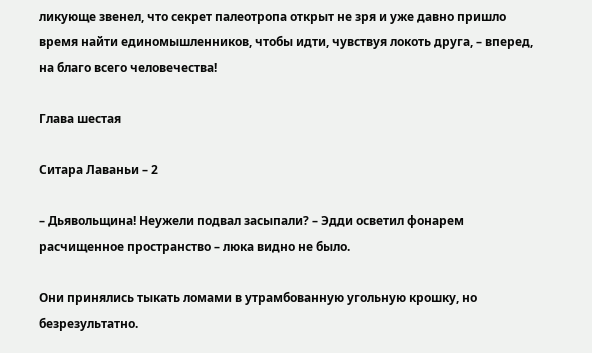ликующе звенел, что секрет палеотропа открыт не зря и уже давно пришло время найти единомышленников, чтобы идти, чувствуя локоть друга, – вперед, на благо всего человечества!

Глава шестая

Ситара Лаваньи – 2

– Дьявольщина! Неужели подвал засыпали? – Эдди осветил фонарем расчищенное пространство – люка видно не было.

Они принялись тыкать ломами в утрамбованную угольную крошку, но безрезультатно.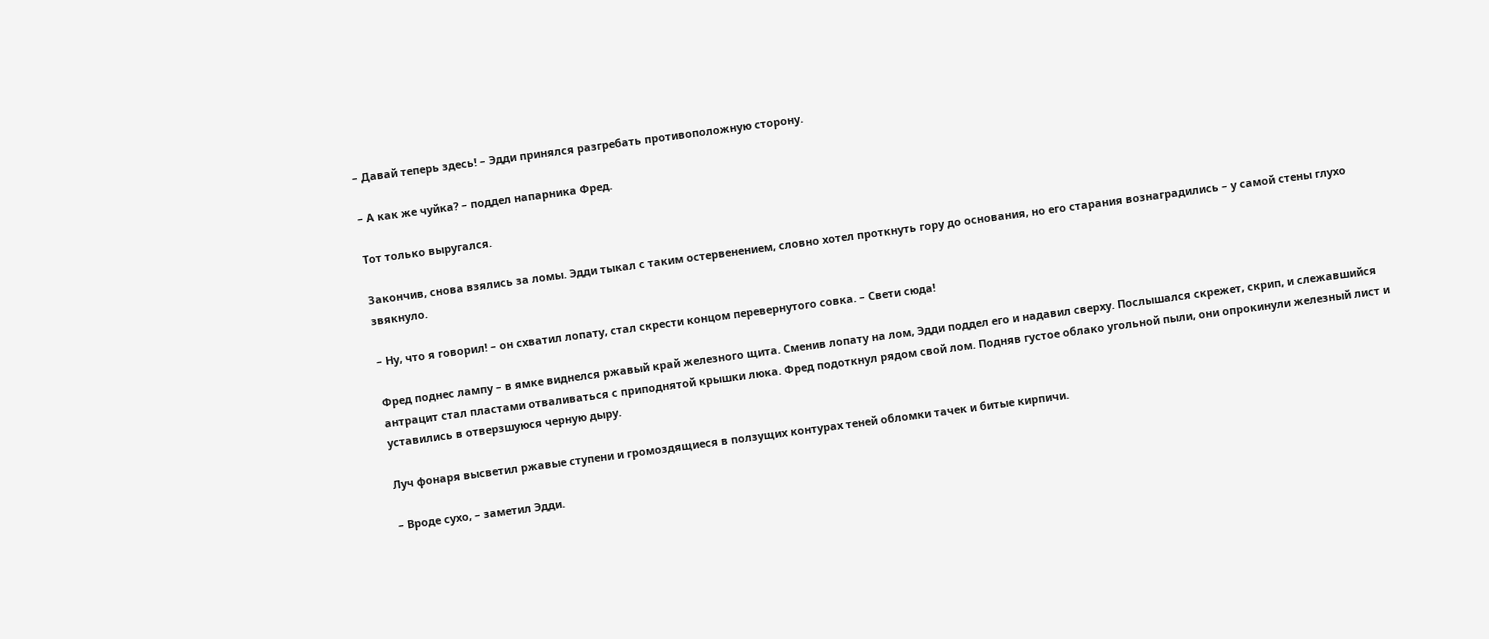– Давай теперь здесь! – Эдди принялся разгребать противоположную сторону.

– А как же чуйка? – поддел напарника Фред.

Тот только выругался.

Закончив, снова взялись за ломы. Эдди тыкал с таким остервенением, словно хотел проткнуть гору до основания, но его старания вознаградились – у самой стены глухо звякнуло.

– Ну, что я говорил! – он схватил лопату, стал скрести концом перевернутого совка. – Свети сюда!

Фред поднес лампу – в ямке виднелся ржавый край железного щита. Сменив лопату на лом, Эдди поддел его и надавил сверху. Послышался скрежет, скрип, и слежавшийся антрацит стал пластами отваливаться с приподнятой крышки люка. Фред подоткнул рядом свой лом. Подняв густое облако угольной пыли, они опрокинули железный лист и уставились в отверзшуюся черную дыру.

Луч фонаря высветил ржавые ступени и громоздящиеся в ползущих контурах теней обломки тачек и битые кирпичи.

– Вроде сухо, – заметил Эдди.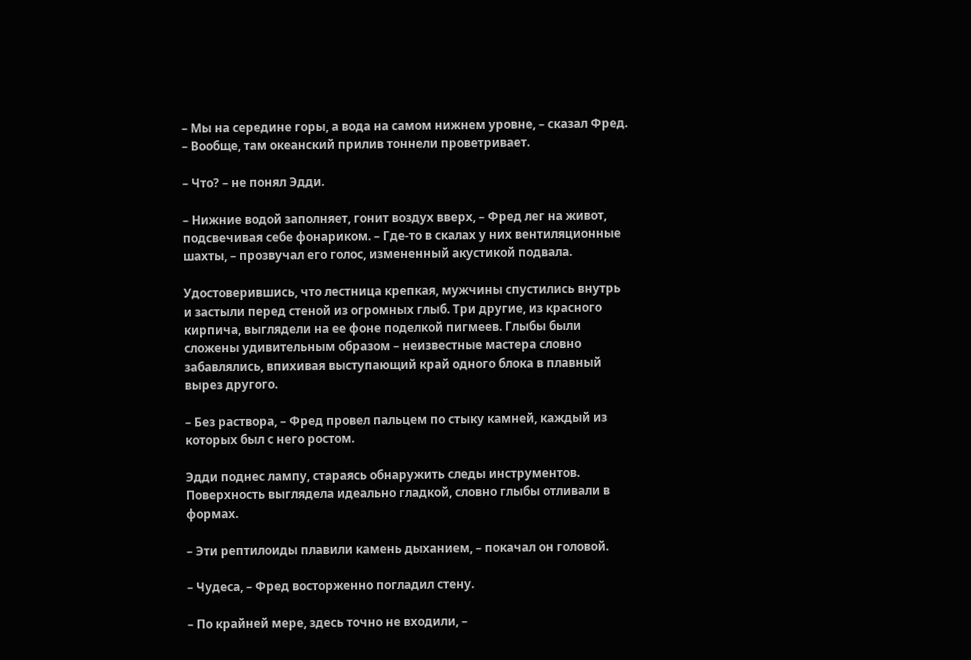– Мы на середине горы, а вода на самом нижнем уровне, – сказал Фред. – Вообще, там океанский прилив тоннели проветривает.

– Что? – не понял Эдди.

– Нижние водой заполняет, гонит воздух вверх, – Фред лег на живот, подсвечивая себе фонариком. – Где-то в скалах у них вентиляционные шахты, – прозвучал его голос, измененный акустикой подвала.

Удостоверившись, что лестница крепкая, мужчины спустились внутрь и застыли перед стеной из огромных глыб. Три другие, из красного кирпича, выглядели на ее фоне поделкой пигмеев. Глыбы были сложены удивительным образом – неизвестные мастера словно забавлялись, впихивая выступающий край одного блока в плавный вырез другого.

– Без раствора, – Фред провел пальцем по стыку камней, каждый из которых был с него ростом.

Эдди поднес лампу, стараясь обнаружить следы инструментов. Поверхность выглядела идеально гладкой, словно глыбы отливали в формах.

– Эти рептилоиды плавили камень дыханием, – покачал он головой.

– Чудеса, – Фред восторженно погладил стену.

– По крайней мере, здесь точно не входили, –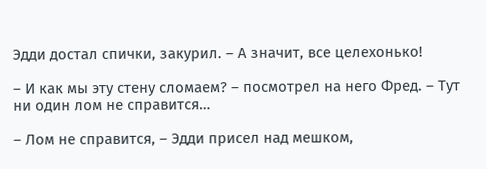Эдди достал спички, закурил. – А значит, все целехонько!

– И как мы эту стену сломаем? – посмотрел на него Фред. – Тут ни один лом не справится…

– Лом не справится, – Эдди присел над мешком,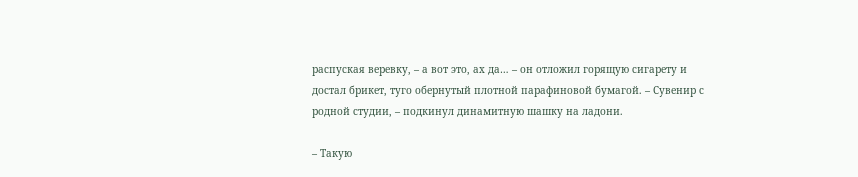распуская веревку, – а вот это, ах да… – он отложил горящую сигарету и достал брикет, туго обернутый плотной парафиновой бумагой. – Сувенир с родной студии, – подкинул динамитную шашку на ладони.

– Такую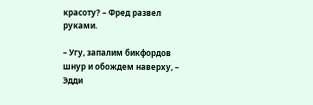красоту? – Фред развел руками.

– Угу, запалим бикфордов шнур и обождем наверху, – Эдди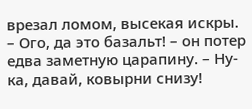врезал ломом, высекая искры. – Ого, да это базальт! – он потер едва заметную царапину. – Ну-ка, давай, ковырни снизу!